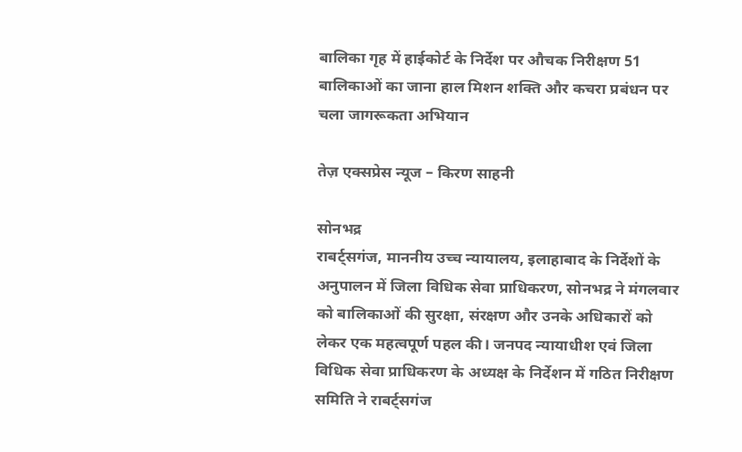बालिका गृह में हाईकोर्ट के निर्देश पर औचक निरीक्षण 51 बालिकाओं का जाना हाल मिशन शक्ति और कचरा प्रबंधन पर चला जागरूकता अभियान

तेज़ एक्सप्रेस न्यूज – किरण साहनी

सोनभद्र
राबर्ट्सगंज, माननीय उच्च न्यायालय, इलाहाबाद के निर्देशों के अनुपालन में जिला विधिक सेवा प्राधिकरण, सोनभद्र ने मंगलवार को बालिकाओं की सुरक्षा, संरक्षण और उनके अधिकारों को लेकर एक महत्वपूर्ण पहल की। जनपद न्यायाधीश एवं जिला विधिक सेवा प्राधिकरण के अध्यक्ष के निर्देशन में गठित निरीक्षण समिति ने राबर्ट्सगंज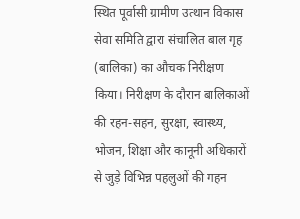स्थित पूर्वासी ग्रामीण उत्थान विकास सेवा समिति द्वारा संचालित बाल गृह (बालिका) का औचक निरीक्षण किया। निरीक्षण के दौरान बालिकाओं की रहन-सहन, सुरक्षा, स्वास्थ्य, भोजन, शिक्षा और कानूनी अधिकारों से जुड़े विभिन्न पहलुओं की गहन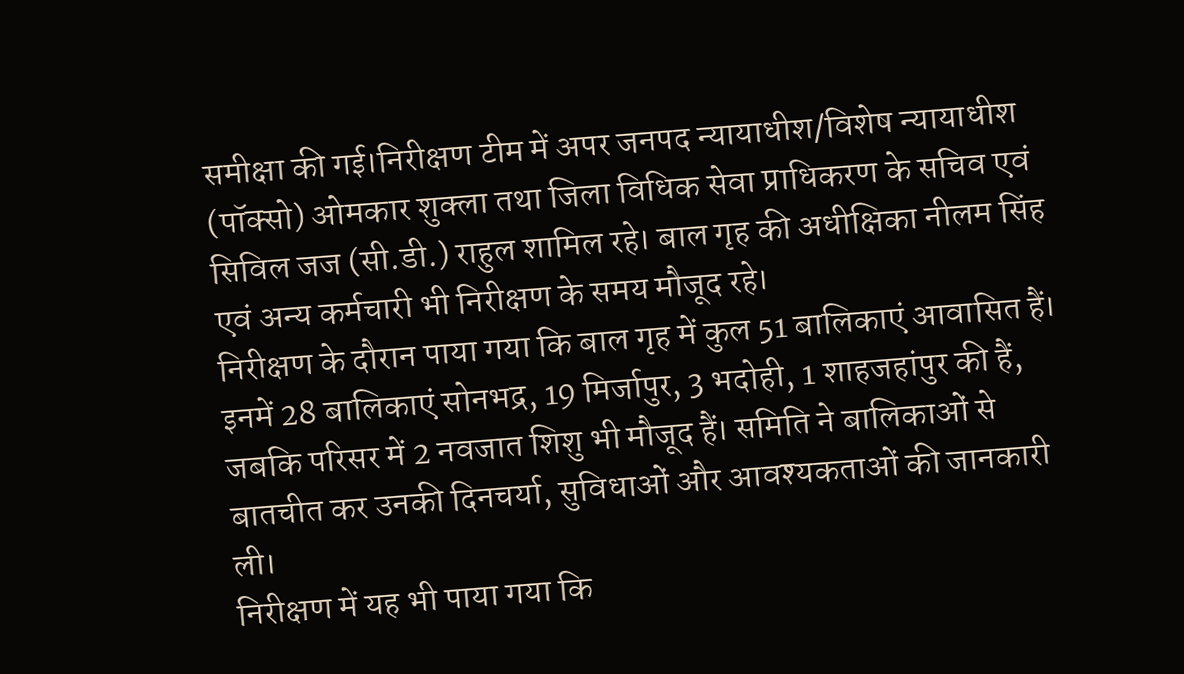समीक्षा की गई।निरीक्षण टीम में अपर जनपद न्यायाधीश/विशेष न्यायाधीश (पॉक्सो) ओमकार शुक्ला तथा जिला विधिक सेवा प्राधिकरण के सचिव एवं सिविल जज (सी.डी.) राहुल शामिल रहे। बाल गृह की अधीक्षिका नीलम सिंह एवं अन्य कर्मचारी भी निरीक्षण के समय मौजूद रहे।
निरीक्षण के दौरान पाया गया कि बाल गृह में कुल 51 बालिकाएं आवासित हैं। इनमें 28 बालिकाएं सोनभद्र, 19 मिर्जापुर, 3 भदोही, 1 शाहजहांपुर की हैं, जबकि परिसर में 2 नवजात शिशु भी मौजूद हैं। समिति ने बालिकाओं से बातचीत कर उनकी दिनचर्या, सुविधाओं और आवश्यकताओं की जानकारी ली।
निरीक्षण में यह भी पाया गया कि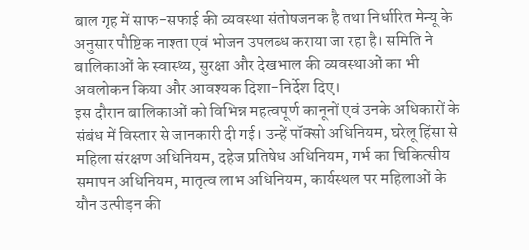बाल गृह में साफ-सफाई की व्यवस्था संतोषजनक है तथा निर्धारित मेन्यू के अनुसार पौष्टिक नाश्ता एवं भोजन उपलब्ध कराया जा रहा है। समिति ने बालिकाओं के स्वास्थ्य, सुरक्षा और देखभाल की व्यवस्थाओं का भी अवलोकन किया और आवश्यक दिशा-निर्देश दिए।
इस दौरान बालिकाओं को विभिन्न महत्वपूर्ण कानूनों एवं उनके अधिकारों के संबंध में विस्तार से जानकारी दी गई। उन्हें पॉक्सो अधिनियम, घरेलू हिंसा से महिला संरक्षण अधिनियम, दहेज प्रतिषेध अधिनियम, गर्भ का चिकित्सीय समापन अधिनियम, मातृत्व लाभ अधिनियम, कार्यस्थल पर महिलाओं के यौन उत्पीड़न की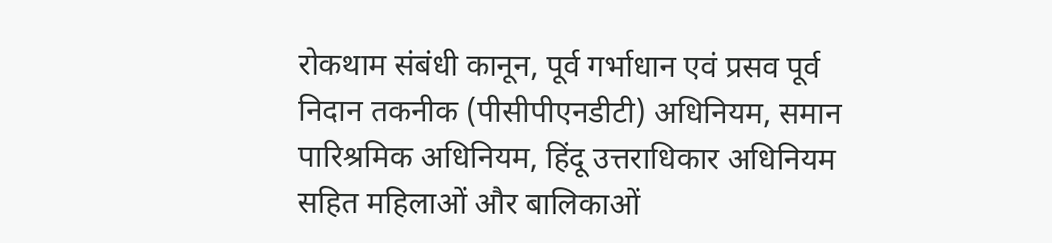रोकथाम संबंधी कानून, पूर्व गर्भाधान एवं प्रसव पूर्व निदान तकनीक (पीसीपीएनडीटी) अधिनियम, समान पारिश्रमिक अधिनियम, हिंदू उत्तराधिकार अधिनियम सहित महिलाओं और बालिकाओं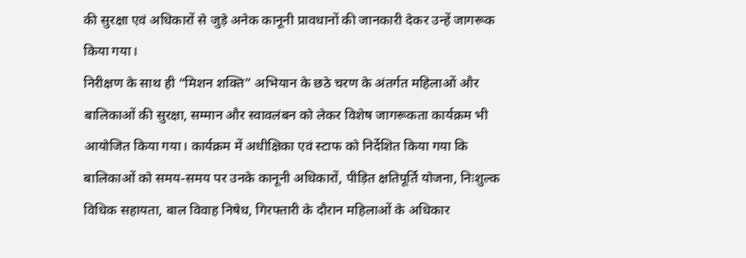की सुरक्षा एवं अधिकारों से जुड़े अनेक कानूनी प्रावधानों की जानकारी देकर उन्हें जागरूक किया गया।
निरीक्षण के साथ ही “मिशन शक्ति” अभियान के छठे चरण के अंतर्गत महिलाओं और बालिकाओं की सुरक्षा, सम्मान और स्वावलंबन को लेकर विशेष जागरूकता कार्यक्रम भी आयोजित किया गया। कार्यक्रम में अधीक्षिका एवं स्टाफ को निर्देशित किया गया कि बालिकाओं को समय-समय पर उनके कानूनी अधिकारों, पीड़ित क्षतिपूर्ति योजना, निःशुल्क विधिक सहायता, बाल विवाह निषेध, गिरफ्तारी के दौरान महिलाओं के अधिकार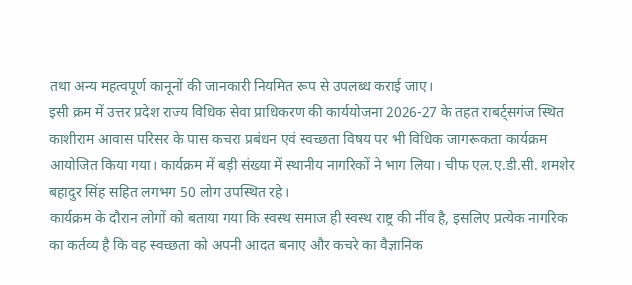तथा अन्य महत्वपूर्ण कानूनों की जानकारी नियमित रूप से उपलब्ध कराई जाए।
इसी क्रम में उत्तर प्रदेश राज्य विधिक सेवा प्राधिकरण की कार्ययोजना 2026-27 के तहत राबर्ट्सगंज स्थित काशीराम आवास परिसर के पास कचरा प्रबंधन एवं स्वच्छता विषय पर भी विधिक जागरूकता कार्यक्रम आयोजित किया गया। कार्यक्रम में बड़ी संख्या में स्थानीय नागरिकों ने भाग लिया। चीफ एल.ए.डी.सी. शमशेर बहादुर सिंह सहित लगभग 50 लोग उपस्थित रहे।
कार्यक्रम के दौरान लोगों को बताया गया कि स्वस्थ समाज ही स्वस्थ राष्ट्र की नींव है, इसलिए प्रत्येक नागरिक का कर्तव्य है कि वह स्वच्छता को अपनी आदत बनाए और कचरे का वैज्ञानिक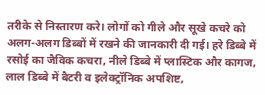तरीके से निस्तारण करे। लोगों को गीले और सूखे कचरे को अलग-अलग डिब्बों में रखने की जानकारी दी गई। हरे डिब्बे में रसोई का जैविक कचरा, नीले डिब्बे में प्लास्टिक और कागज, लाल डिब्बे में बैटरी व इलेक्ट्रॉनिक अपशिष्ट,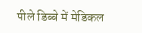पीले डिब्बे में मेडिकल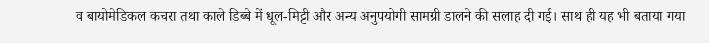व बायोमेडिकल कचरा तथा काले डिब्बे में धूल-मिट्टी और अन्य अनुपयोगी सामग्री डालने की सलाह दी गई। साथ ही यह भी बताया गया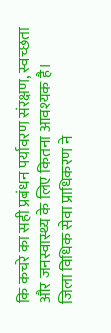कि कचरे का सही प्रबंधन पर्यावरण संरक्षण, स्वच्छता और जनस्वास्थ्य के लिए कितना आवश्यक है।
जिला विधिक सेवा प्राधिकरण ने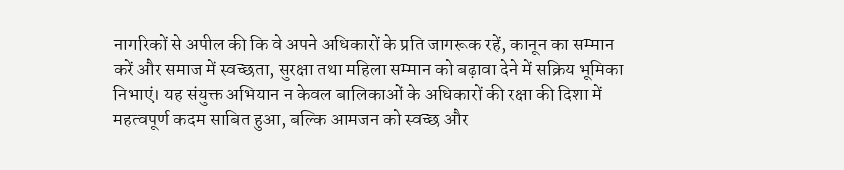नागरिकों से अपील की कि वे अपने अधिकारों के प्रति जागरूक रहें, कानून का सम्मान करें और समाज में स्वच्छता, सुरक्षा तथा महिला सम्मान को बढ़ावा देने में सक्रिय भूमिका निभाएं। यह संयुक्त अभियान न केवल बालिकाओं के अधिकारों की रक्षा की दिशा में महत्वपूर्ण कदम साबित हुआ, बल्कि आमजन को स्वच्छ और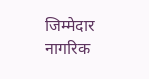जिम्मेदार नागरिक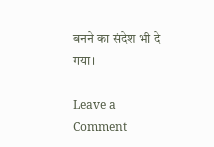बनने का संदेश भी दे गया।

Leave a Comment